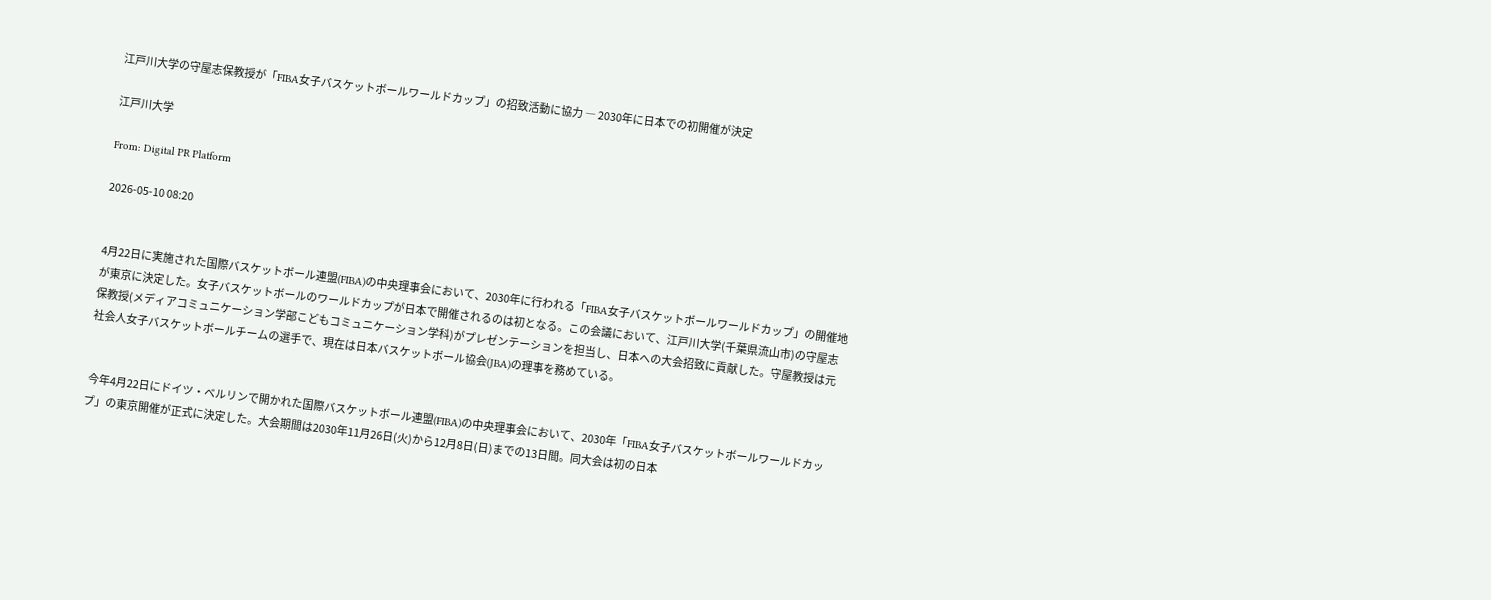江戸川大学の守屋志保教授が「FIBA女子バスケットボールワールドカップ」の招致活動に協力 ― 2030年に日本での初開催が決定

江戸川大学

From: Digital PR Platform

2026-05-10 08:20


4月22日に実施された国際バスケットボール連盟(FIBA)の中央理事会において、2030年に行われる「FIBA女子バスケットボールワールドカップ」の開催地が東京に決定した。女子バスケットボールのワールドカップが日本で開催されるのは初となる。この会議において、江戸川大学(千葉県流山市)の守屋志保教授(メディアコミュニケーション学部こどもコミュニケーション学科)がプレゼンテーションを担当し、日本への大会招致に貢献した。守屋教授は元社会人女子バスケットボールチームの選手で、現在は日本バスケットボール協会(JBA)の理事を務めている。


 今年4月22日にドイツ・ベルリンで開かれた国際バスケットボール連盟(FIBA)の中央理事会において、2030年「FIBA女子バスケットボールワールドカップ」の東京開催が正式に決定した。大会期間は2030年11月26日(火)から12月8日(日)までの13日間。同大会は初の日本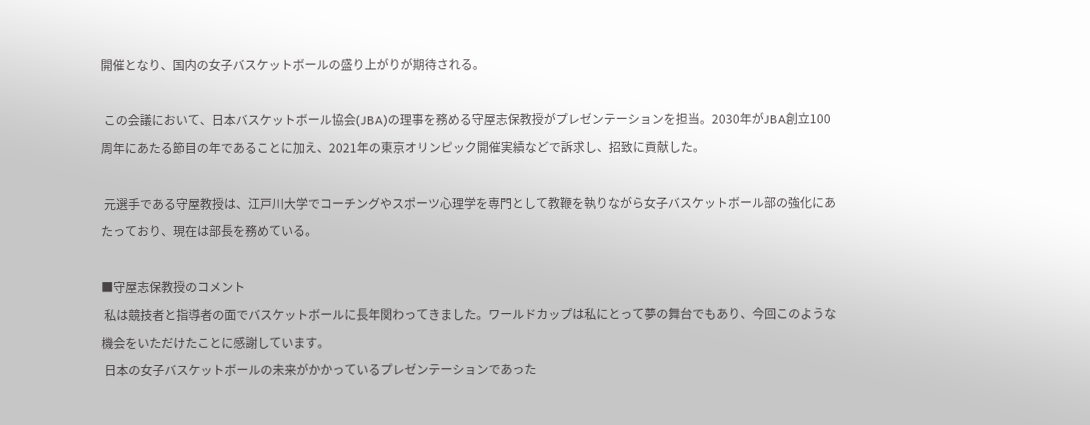開催となり、国内の女子バスケットボールの盛り上がりが期待される。

 この会議において、日本バスケットボール協会(JBA)の理事を務める守屋志保教授がプレゼンテーションを担当。2030年がJBA創立100周年にあたる節目の年であることに加え、2021年の東京オリンピック開催実績などで訴求し、招致に貢献した。

 元選手である守屋教授は、江戸川大学でコーチングやスポーツ心理学を専門として教鞭を執りながら女子バスケットボール部の強化にあたっており、現在は部長を務めている。

■守屋志保教授のコメント
 私は競技者と指導者の面でバスケットボールに長年関わってきました。ワールドカップは私にとって夢の舞台でもあり、今回このような機会をいただけたことに感謝しています。
 日本の女子バスケットボールの未来がかかっているプレゼンテーションであった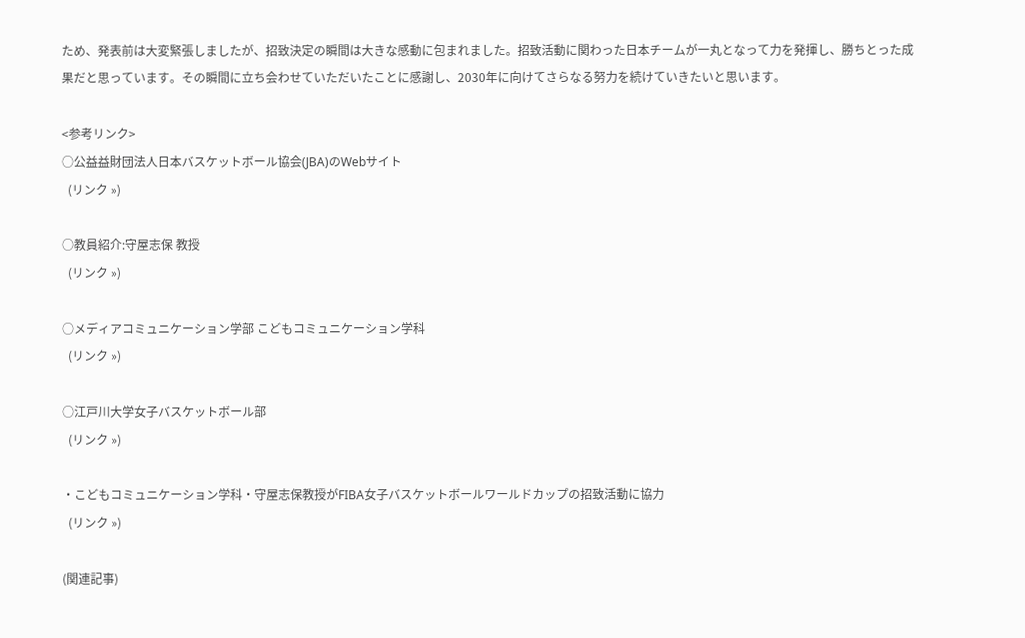ため、発表前は大変緊張しましたが、招致決定の瞬間は大きな感動に包まれました。招致活動に関わった日本チームが一丸となって力を発揮し、勝ちとった成果だと思っています。その瞬間に立ち会わせていただいたことに感謝し、2030年に向けてさらなる努力を続けていきたいと思います。

<参考リンク>
○公益益財団法人日本バスケットボール協会(JBA)のWebサイト
  (リンク »)

○教員紹介:守屋志保 教授
  (リンク »)

○メディアコミュニケーション学部 こどもコミュニケーション学科
  (リンク »)

○江戸川大学女子バスケットボール部
  (リンク »)

・こどもコミュニケーション学科・守屋志保教授がFIBA女子バスケットボールワールドカップの招致活動に協力
  (リンク »)

(関連記事)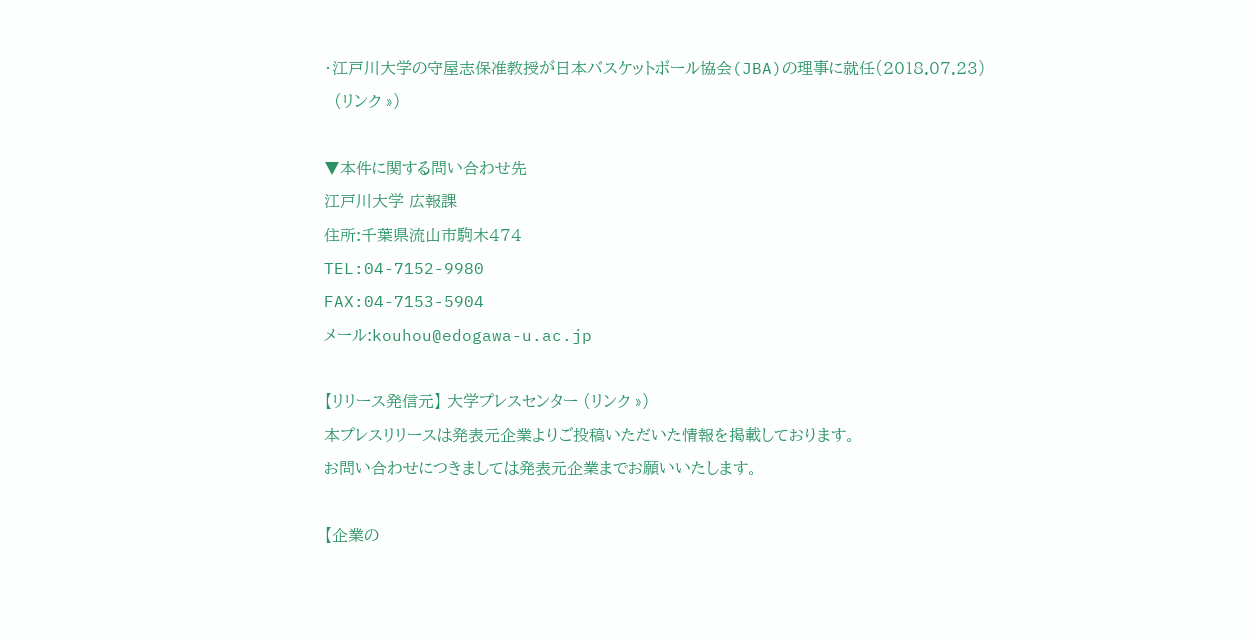・江戸川大学の守屋志保准教授が日本バスケットボール協会(JBA)の理事に就任(2018.07.23)
  (リンク »)

▼本件に関する問い合わせ先
江戸川大学 広報課
住所:千葉県流山市駒木474
TEL:04-7152-9980
FAX:04-7153-5904
メール:kouhou@edogawa-u.ac.jp

【リリース発信元】 大学プレスセンター (リンク »)
本プレスリリースは発表元企業よりご投稿いただいた情報を掲載しております。
お問い合わせにつきましては発表元企業までお願いいたします。

【企業の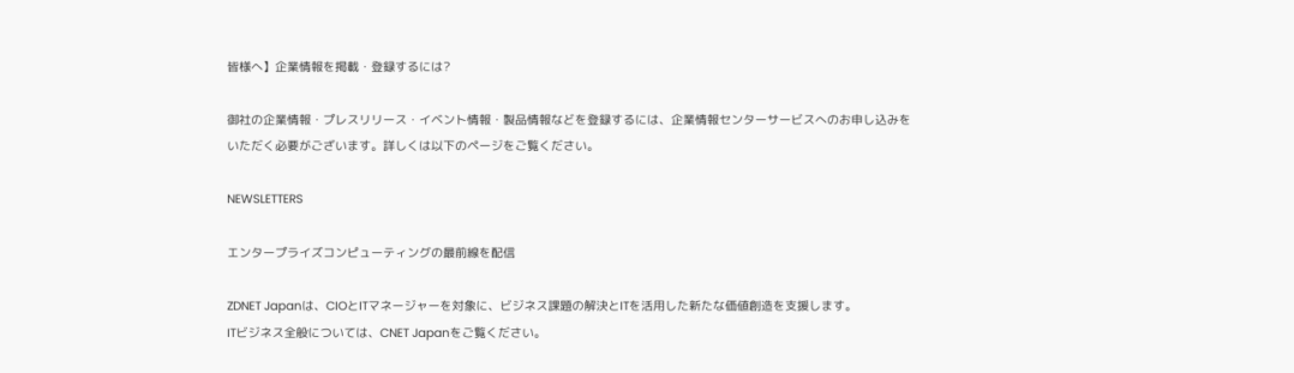皆様へ】企業情報を掲載・登録するには?

御社の企業情報・プレスリリース・イベント情報・製品情報などを登録するには、企業情報センターサービスへのお申し込みをいただく必要がございます。詳しくは以下のページをご覧ください。

NEWSLETTERS

エンタープライズコンピューティングの最前線を配信

ZDNET Japanは、CIOとITマネージャーを対象に、ビジネス課題の解決とITを活用した新たな価値創造を支援します。
ITビジネス全般については、CNET Japanをご覧ください。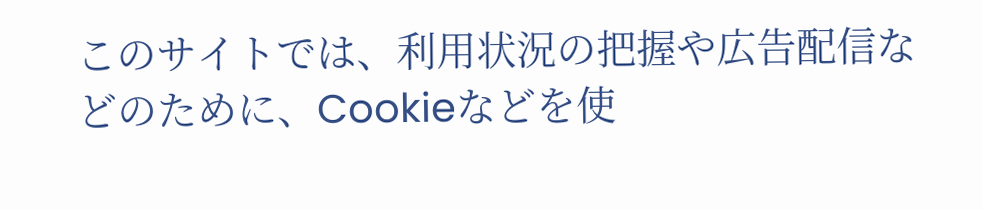このサイトでは、利用状況の把握や広告配信などのために、Cookieなどを使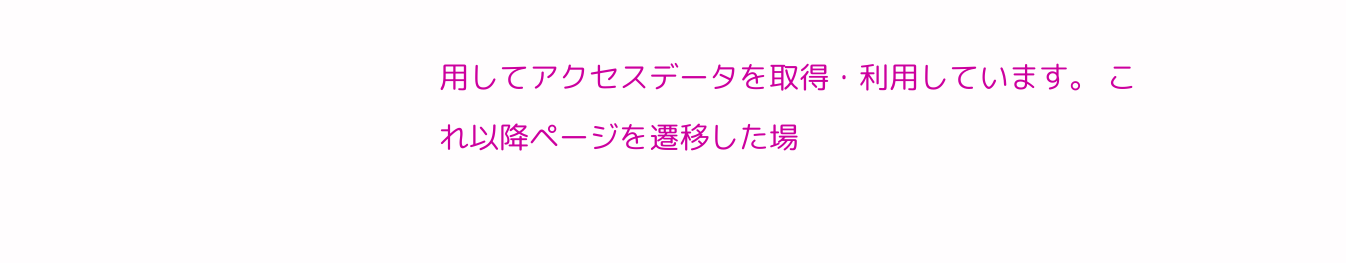用してアクセスデータを取得・利用しています。 これ以降ページを遷移した場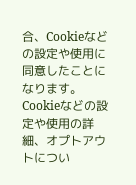合、Cookieなどの設定や使用に同意したことになります。
Cookieなどの設定や使用の詳細、オプトアウトについ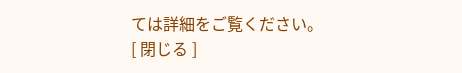ては詳細をご覧ください。
[ 閉じる ]